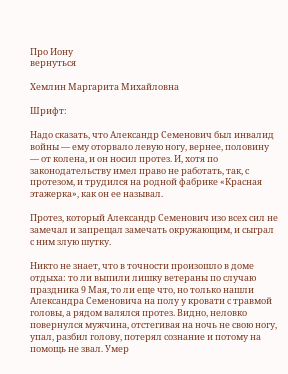Про Иону
вернуться

Хемлин Маргарита Михайловна

Шрифт:

Надо сказать, что Александр Семенович был инвалид войны — ему оторвало левую ногу, вернее, половину — от колена, и он носил протез. И, хотя по законодательству имел право не работать, так, с протезом, и трудился на родной фабрике «Красная этажерка», как он ее называл.

Протез, который Александр Семенович изо всех сил не замечал и запрещал замечать окружающим, и сыграл с ним злую шутку.

Никто не знает, что в точности произошло в доме отдыха: то ли выпили лишку ветераны по случаю праздника 9 Мая, то ли еще что, но только нашли Александра Семеновича на полу у кровати с травмой головы, а рядом валялся протез. Видно, неловко повернулся мужчина, отстегивая на ночь не свою ногу, упал, разбил голову, потерял сознание и потому на помощь не звал. Умер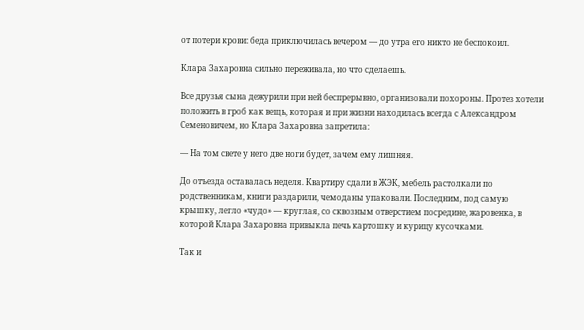от потери крови: беда приключилась вечером — до утра его никто не беспокоил.

Клара Захаровна сильно переживала, но что сделаешь.

Все друзья сына дежурили при ней беспрерывно, организовали похороны. Протез хотели положить в гроб как вещь, которая и при жизни находилась всегда с Александром Семеновичем, но Клара Захаровна запретила:

— На том свете у него две ноги будет, зачем ему лишняя.

До отъезда оставалась неделя. Квартиру сдали в ЖЭК, мебель растолкали по родственникам, книги раздарили, чемоданы упаковали. Последним, под самую крышку, легло «чудо» — круглая, со сквозным отверстием посредине, жаровенка, в которой Клара Захаровна привыкла печь картошку и курицу кусочками.

Так и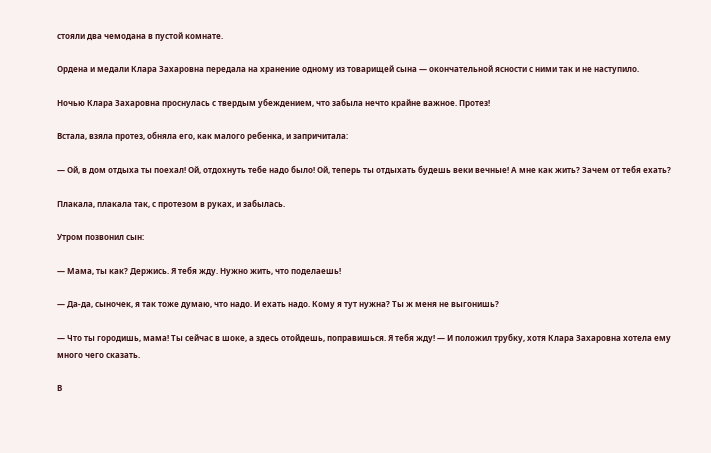стояли два чемодана в пустой комнате.

Ордена и медали Клара Захаровна передала на хранение одному из товарищей сына — окончательной ясности с ними так и не наступило.

Ночью Клара Захаровна проснулась с твердым убеждением, что забыла нечто крайне важное. Протез!

Встала, взяла протез, обняла его, как малого ребенка, и запричитала:

— Ой, в дом отдыха ты поехал! Ой, отдохнуть тебе надо было! Ой, теперь ты отдыхать будешь веки вечные! А мне как жить? Зачем от тебя ехать?

Плакала, плакала так, с протезом в руках, и забылась.

Утром позвонил сын:

— Мама, ты как? Держись. Я тебя жду. Нужно жить, что поделаешь!

— Да-да, сыночек, я так тоже думаю, что надо. И ехать надо. Кому я тут нужна? Ты ж меня не выгонишь?

— Что ты городишь, мама! Ты сейчас в шоке, а здесь отойдешь, поправишься. Я тебя жду! — И положил трубку, хотя Клара Захаровна хотела ему много чего сказать.

В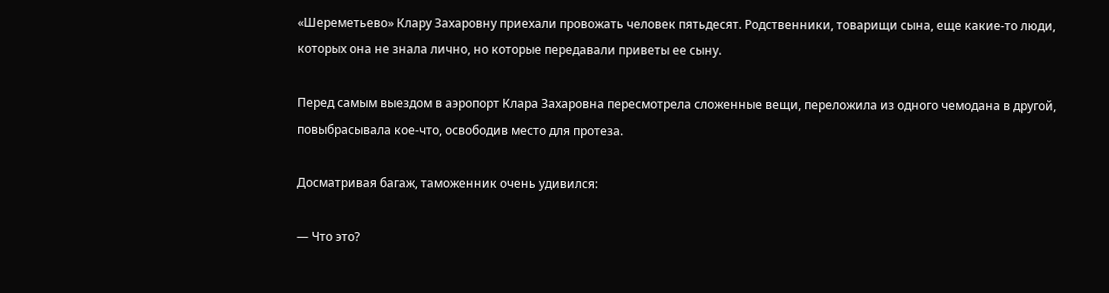«Шереметьево» Клару Захаровну приехали провожать человек пятьдесят. Родственники, товарищи сына, еще какие-то люди, которых она не знала лично, но которые передавали приветы ее сыну.

Перед самым выездом в аэропорт Клара Захаровна пересмотрела сложенные вещи, переложила из одного чемодана в другой, повыбрасывала кое-что, освободив место для протеза.

Досматривая багаж, таможенник очень удивился:

— Что это?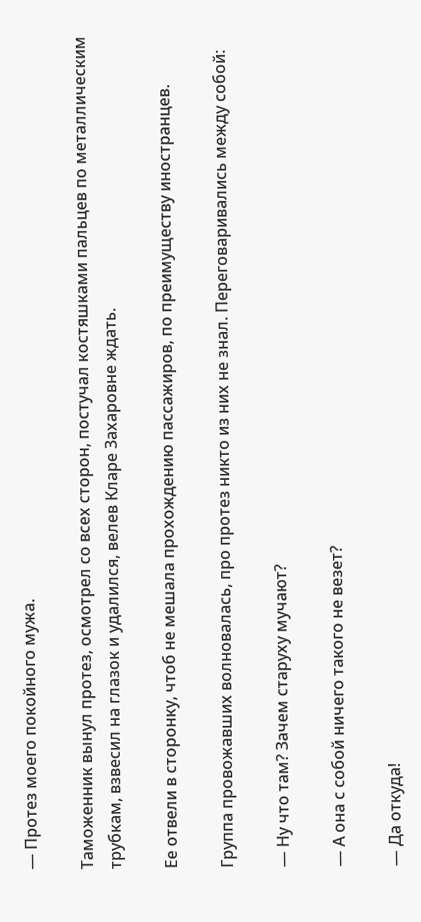— Протез моего покойного мужа.

Таможенник вынул протез, осмотрел со всех сторон, постучал костяшками пальцев по металлическим трубкам, взвесил на глазок и удалился, велев Кларе Захаровне ждать.

Ее отвели в сторонку, чтоб не мешала прохождению пассажиров, по преимуществу иностранцев.

Группа провожавших волновалась, про протез никто из них не знал. Переговаривались между собой:

— Ну что там? Зачем старуху мучают?

— А она с собой ничего такого не везет?

— Да откуда!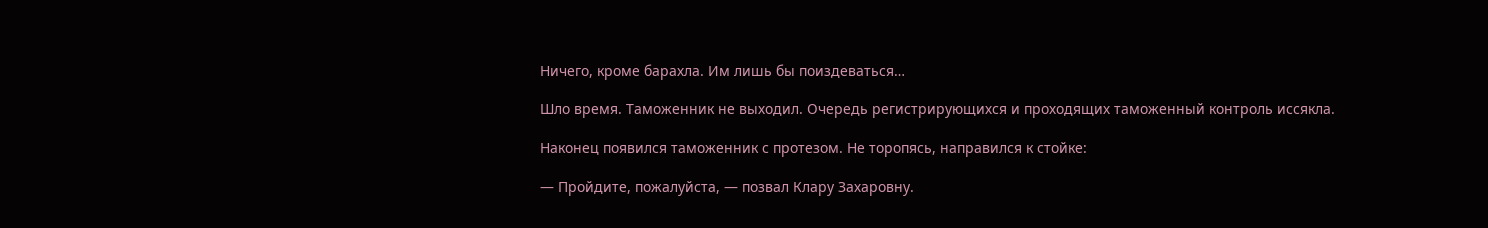Ничего, кроме барахла. Им лишь бы поиздеваться…

Шло время. Таможенник не выходил. Очередь регистрирующихся и проходящих таможенный контроль иссякла.

Наконец появился таможенник с протезом. Не торопясь, направился к стойке:

— Пройдите, пожалуйста, — позвал Клару Захаровну.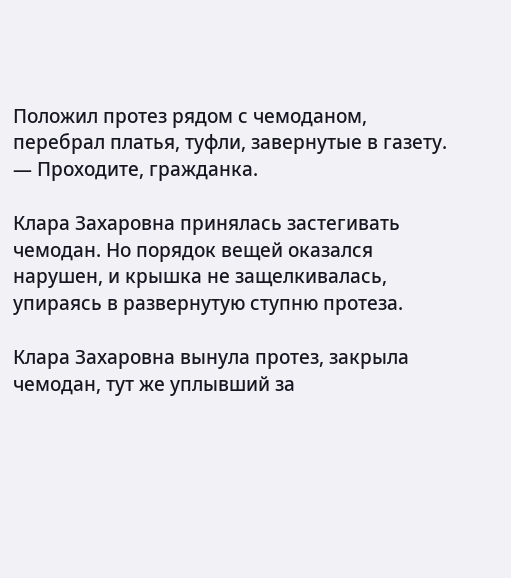Положил протез рядом с чемоданом, перебрал платья, туфли, завернутые в газету. — Проходите, гражданка.

Клара Захаровна принялась застегивать чемодан. Но порядок вещей оказался нарушен, и крышка не защелкивалась, упираясь в развернутую ступню протеза.

Клара Захаровна вынула протез, закрыла чемодан, тут же уплывший за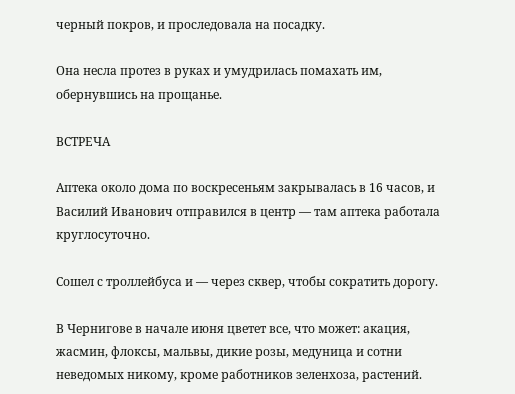черный покров, и проследовала на посадку.

Она несла протез в руках и умудрилась помахать им, обернувшись на прощанье.

ВСТРЕЧА

Аптека около дома по воскресеньям закрывалась в 16 часов, и Василий Иванович отправился в центр — там аптека работала круглосуточно.

Сошел с троллейбуса и — через сквер, чтобы сократить дорогу.

В Чернигове в начале июня цветет все, что может: акация, жасмин, флоксы, мальвы, дикие розы, медуница и сотни неведомых никому, кроме работников зеленхоза, растений.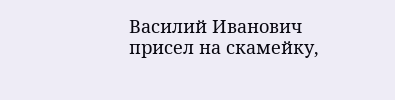Василий Иванович присел на скамейку,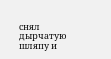снял дырчатую шляпу и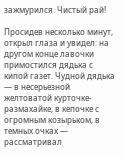зажмурился. Чистый рай!

Просидев несколько минут, открыл глаза и увидел: на другом конце лавочки примостился дядька с кипой газет. Чудной дядька — в несерьезной желтоватой курточке-размахайке, в кепочке с огромным козырьком, в темных очках — рассматривал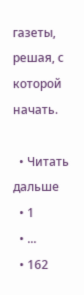газеты, решая, с которой начать.

  • Читать дальше
  • 1
  • ...
  • 162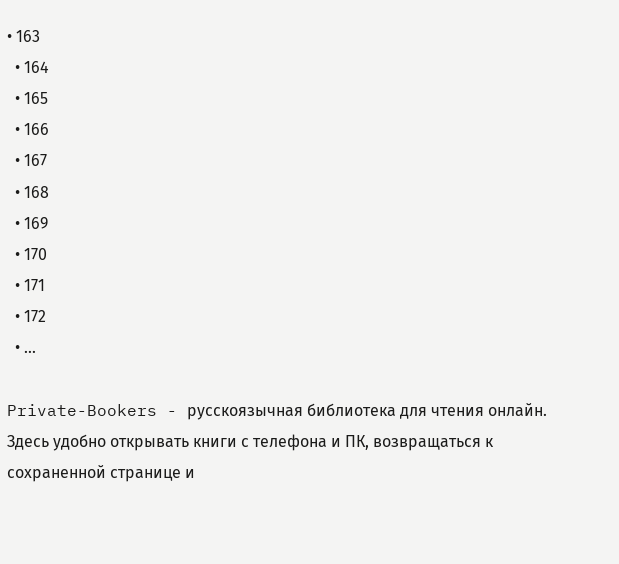• 163
  • 164
  • 165
  • 166
  • 167
  • 168
  • 169
  • 170
  • 171
  • 172
  • ...

Private-Bookers - русскоязычная библиотека для чтения онлайн. Здесь удобно открывать книги с телефона и ПК, возвращаться к сохраненной странице и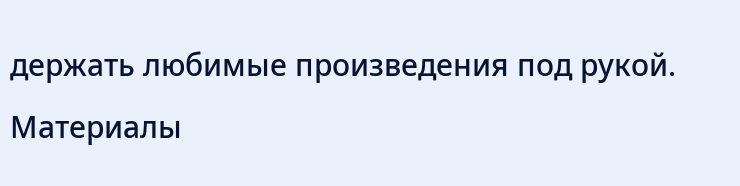держать любимые произведения под рукой. Материалы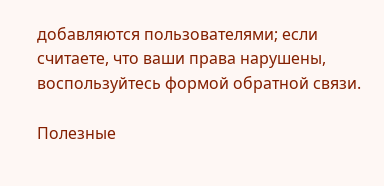добавляются пользователями; если считаете, что ваши права нарушены, воспользуйтесь формой обратной связи.

Полезные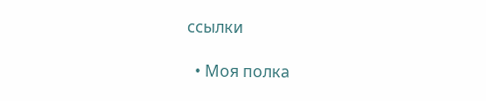ссылки

  • Моя полка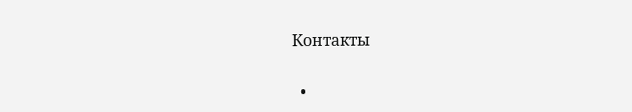Контакты

  •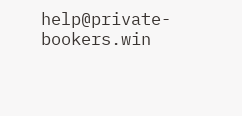help@private-bookers.win